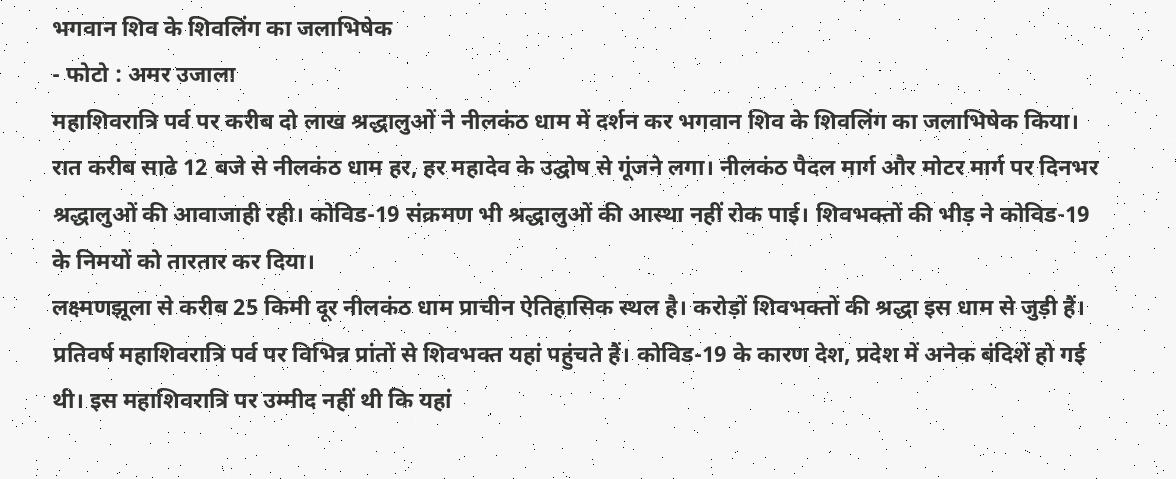भगवान शिव के शिवलिंग का जलाभिषेक
- फोटो : अमर उजाला
महाशिवरात्रि पर्व पर करीब दो लाख श्रद्धालुओं ने नीलकंठ धाम में दर्शन कर भगवान शिव के शिवलिंग का जलाभिषेक किया। रात करीब साढे 12 बजे से नीलकंठ धाम हर, हर महादेव के उद्घोष से गूंजने लगा। नीलकंठ पैदल मार्ग और मोटर मार्ग पर दिनभर श्रद्धालुओं की आवाजाही रही। कोविड-19 संक्रमण भी श्रद्धालुओं की आस्था नहीं रोक पाई। शिवभक्तों की भीड़ ने कोविड-19 के निमयों को तारतार कर दिया।
लक्ष्मणझूला से करीब 25 किमी दूर नीलकंठ धाम प्राचीन ऐतिहासिक स्थल है। करोड़ों शिवभक्तों की श्रद्धा इस धाम से जुड़ी हैं। प्रतिवर्ष महाशिवरात्रि पर्व पर विभिन्न प्रांतों से शिवभक्त यहां पहुंचते हैं। कोविड-19 के कारण देश, प्रदेश में अनेक बंदिशें हो गई थी। इस महाशिवरात्रि पर उम्मीद नहीं थी कि यहां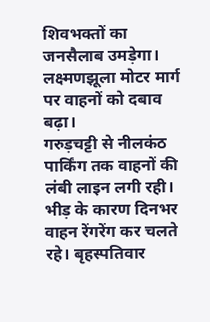शिवभक्तों का जनसैलाब उमड़ेगा। लक्ष्मणझूला मोटर मार्ग पर वाहनों को दबाव बढ़ा।
गरुड़चट्टी से नीलकंठ पार्किंग तक वाहनों की लंबी लाइन लगी रही। भीड़ के कारण दिनभर वाहन रेंगरेंग कर चलते रहे। बृहस्पतिवार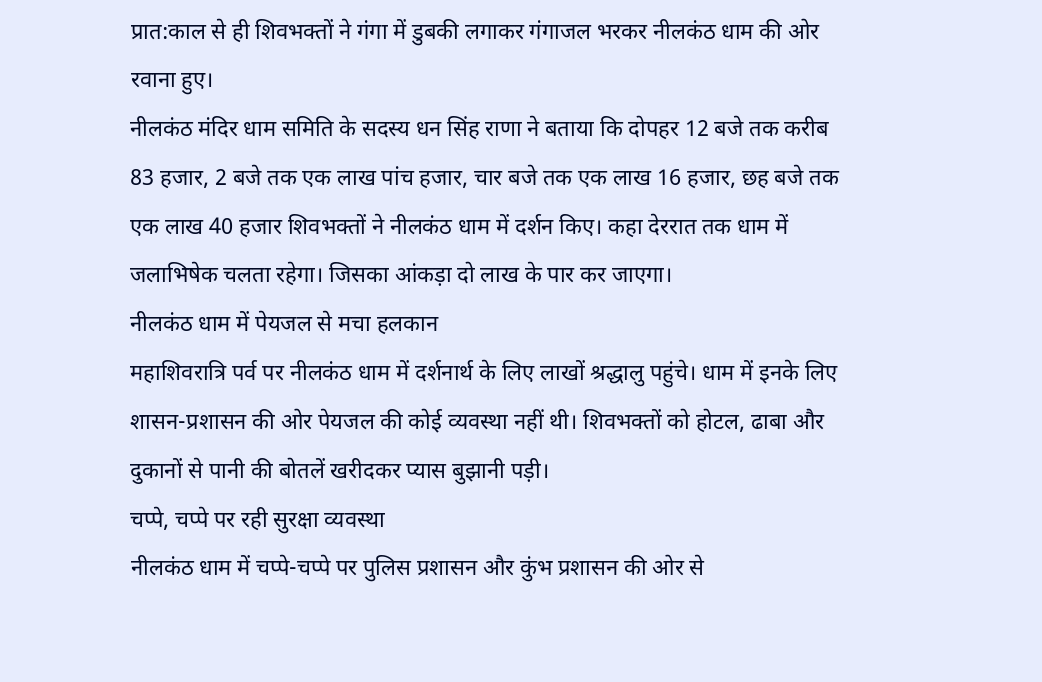प्रात:काल से ही शिवभक्तों ने गंगा में डुबकी लगाकर गंगाजल भरकर नीलकंठ धाम की ओर रवाना हुए।
नीलकंठ मंदिर धाम समिति के सदस्य धन सिंह राणा ने बताया कि दोपहर 12 बजे तक करीब 83 हजार, 2 बजे तक एक लाख पांच हजार, चार बजे तक एक लाख 16 हजार, छह बजे तक एक लाख 40 हजार शिवभक्तों ने नीलकंठ धाम में दर्शन किए। कहा देररात तक धाम में जलाभिषेक चलता रहेगा। जिसका आंकड़ा दो लाख के पार कर जाएगा।
नीलकंठ धाम में पेयजल से मचा हलकान
महाशिवरात्रि पर्व पर नीलकंठ धाम में दर्शनार्थ के लिए लाखों श्रद्धालु पहुंचे। धाम में इनके लिए शासन-प्रशासन की ओर पेयजल की कोई व्यवस्था नहीं थी। शिवभक्तों को होटल, ढाबा और दुकानों से पानी की बोतलें खरीदकर प्यास बुझानी पड़ी।
चप्पे, चप्पे पर रही सुरक्षा व्यवस्था
नीलकंठ धाम में चप्पे-चप्पे पर पुलिस प्रशासन और कुंभ प्रशासन की ओर से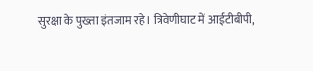सुरक्षा के पुख्ता इंतजाम रहे। त्रिवेणीघाट में आईटीबीपी,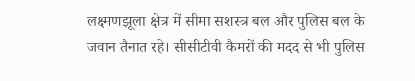लक्ष्मणझूला क्षेत्र में सीमा सशस्त्र बल और पुलिस बल के जवान तैनात रहे। सीसीटीवी कैमरों की मदद से भी पुलिस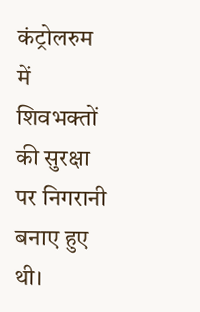कंट्रोलरुम में शिवभक्तों की सुरक्षा पर निगरानी बनाए हुए थी।